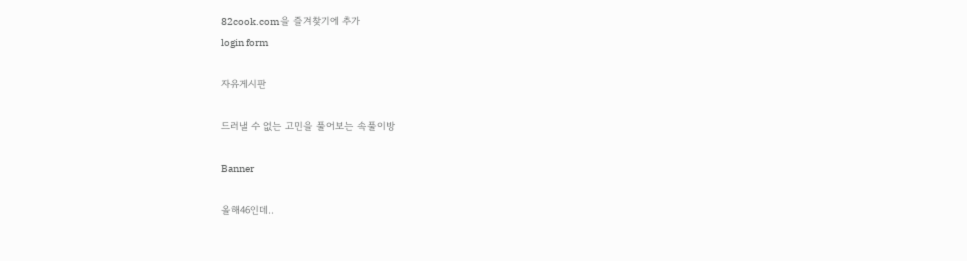82cook.com을 즐겨찾기에 추가
login form

자유게시판

드러낼 수 없는 고민을 풀어보는 속풀이방

Banner

올해46인데..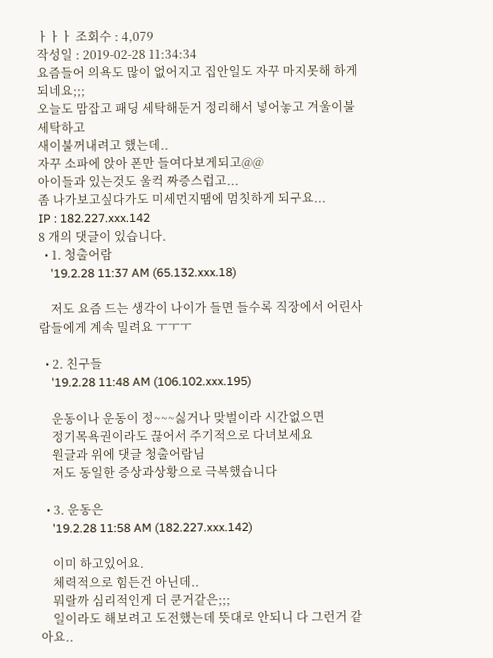ㅏㅏㅏ 조회수 : 4,079
작성일 : 2019-02-28 11:34:34
요즘들어 의욕도 많이 없어지고 집안일도 자꾸 마지못해 하게되네요;;;
오늘도 맘잡고 패딩 세탁해둔거 정리해서 넣어놓고 겨울이불세탁하고
새이불꺼내려고 했는데..
자꾸 소파에 앉아 폰만 들여다보게되고@@
아이들과 있는것도 울컥 짜증스럽고...
좀 나가보고싶다가도 미세먼지땜에 멈칫하게 되구요...
IP : 182.227.xxx.142
8 개의 댓글이 있습니다.
  • 1. 청출어람
    '19.2.28 11:37 AM (65.132.xxx.18)

    저도 요즘 드는 생각이 나이가 들면 들수록 직장에서 어린사람들에게 계속 밀려요 ㅜㅜㅜ

  • 2. 친구들
    '19.2.28 11:48 AM (106.102.xxx.195)

    운동이나 운동이 정~~~싫거나 맞벌이라 시간없으면
    정기목욕권이라도 끊어서 주기적으로 다녀보세요
    원글과 위에 댓글 청출어람님
    저도 동일한 증상과상황으로 극복했습니다

  • 3. 운동은
    '19.2.28 11:58 AM (182.227.xxx.142)

    이미 하고있어요.
    체력적으로 힘든건 아닌데..
    뭐랄까 심리적인게 더 쿤거같은;;;
    일이라도 해보려고 도전했는데 뜻대로 안되니 다 그런거 같아요..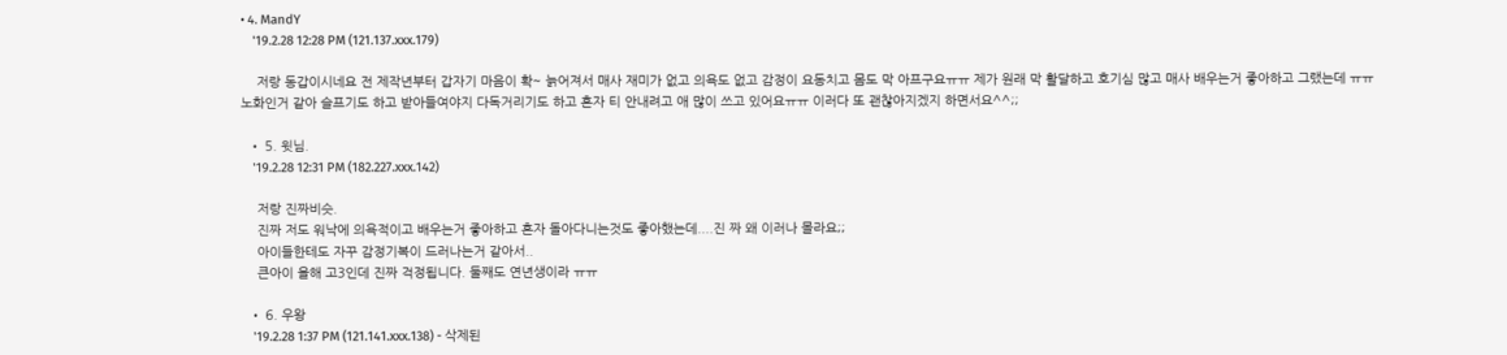• 4. MandY
    '19.2.28 12:28 PM (121.137.xxx.179)

    저랑 동갑이시네요 전 제작년부터 갑자기 마음이 확~ 늙어져서 매사 재미가 없고 의욕도 없고 감정이 요동치고 몸도 막 아프구요ㅠㅠ 제가 원래 막 활달하고 호기심 많고 매사 배우는거 좋아하고 그랬는데 ㅠㅠ 노화인거 같아 슬프기도 하고 받아들여야지 다독거리기도 하고 혼자 티 안내려고 애 많이 쓰고 있어요ㅠㅠ 이러다 또 괜찮아지겠지 하면서요^^;;

  • 5. 윗님.
    '19.2.28 12:31 PM (182.227.xxx.142)

    저랑 진짜비슷.
    진짜 저도 워낙에 의욕적이고 배우는거 좋아하고 혼자 돌아다니는것도 좋아했는데....진 짜 왜 이러나 몰라요;;
    아이들한테도 자꾸 감정기복이 드러나는거 같아서..
    큰아이 올해 고3인데 진짜 걱정됩니다. 둘째도 연년생이라 ㅠㅠ

  • 6. 우왕
    '19.2.28 1:37 PM (121.141.xxx.138) - 삭제된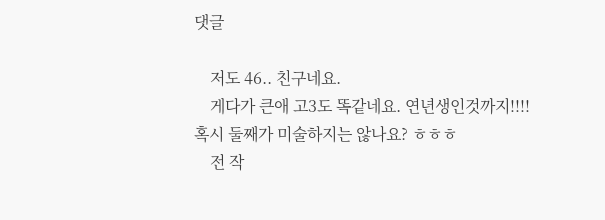댓글

    저도 46.. 친구네요.
    게다가 큰애 고3도 똑같네요. 연년생인것까지!!!! 혹시 둘째가 미술하지는 않나요? ㅎㅎㅎ
    전 작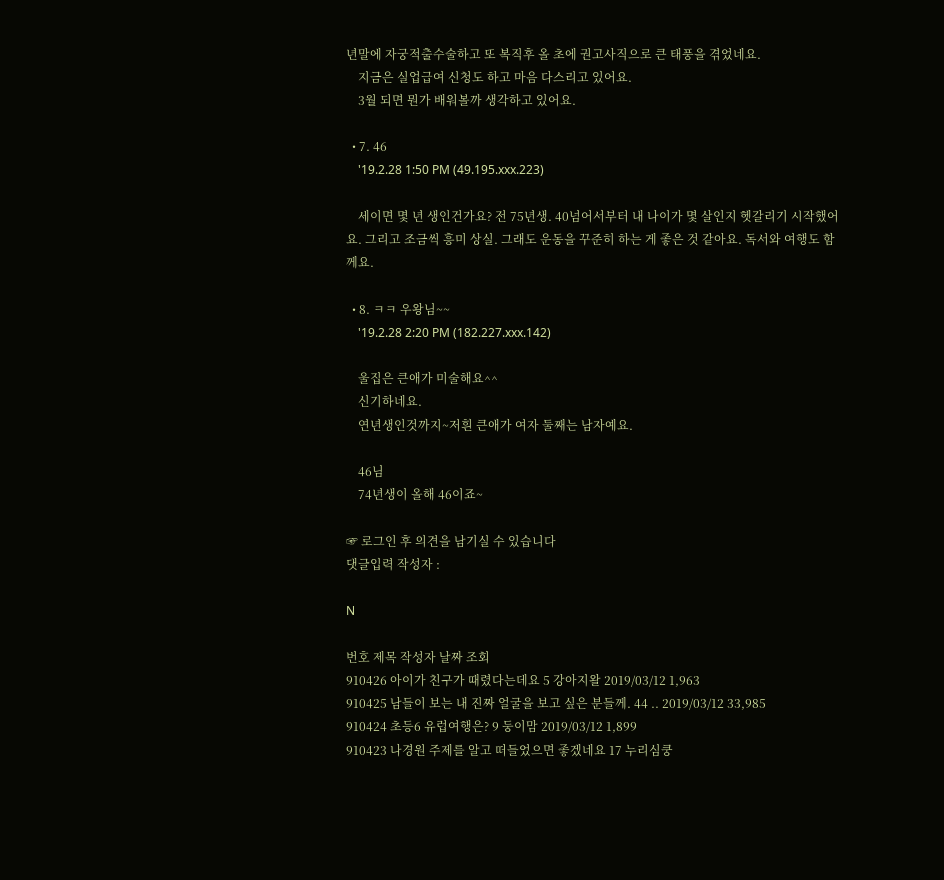년말에 자궁적출수술하고 또 복직후 올 초에 권고사직으로 큰 태풍을 겪었네요.
    지금은 실업급여 신청도 하고 마음 다스리고 있어요.
    3월 되면 뭔가 배워볼까 생각하고 있어요.

  • 7. 46
    '19.2.28 1:50 PM (49.195.xxx.223)

    세이면 몇 년 생인건가요? 전 75년생. 40넘어서부터 내 나이가 몇 살인지 헷갈리기 시작했어요. 그리고 조금씩 흥미 상실. 그래도 운동을 꾸준히 하는 게 좋은 것 같아요. 독서와 여행도 함께요.

  • 8. ㅋㅋ 우왕님~~
    '19.2.28 2:20 PM (182.227.xxx.142)

    울집은 큰애가 미술해요^^
    신기하네요.
    연년생인것까지~저흰 큰애가 여자 둘째는 남자예요.

    46님
    74년생이 올해 46이죠~

☞ 로그인 후 의견을 남기실 수 있습니다
댓글입력 작성자 :

N

번호 제목 작성자 날짜 조회
910426 아이가 친구가 때렸다는데요 5 강아지왈 2019/03/12 1,963
910425 남들이 보는 내 진짜 얼굴을 보고 싶은 분들께. 44 .. 2019/03/12 33,985
910424 초등6 유럽여행은? 9 둥이맘 2019/03/12 1,899
910423 나경원 주제를 알고 떠들었으면 좋겠네요 17 누리심쿵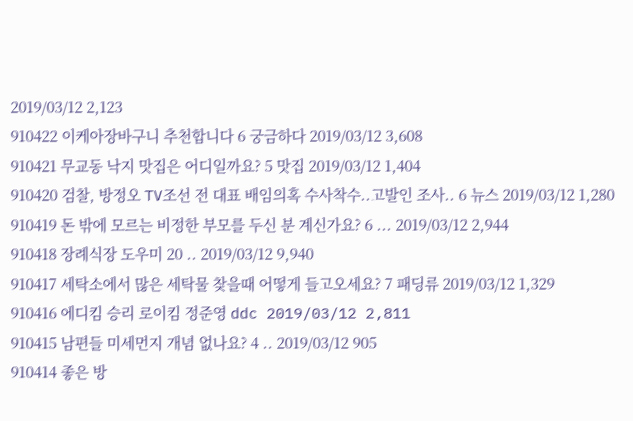2019/03/12 2,123
910422 이케아장바구니 추천합니다 6 궁금하다 2019/03/12 3,608
910421 무교동 낙지 맛집은 어디일까요? 5 맛집 2019/03/12 1,404
910420 검찰, 방정오 TV조선 전 대표 배임의혹 수사착수..고발인 조사.. 6 뉴스 2019/03/12 1,280
910419 돈 밖에 모르는 비정한 부모를 두신 분 계신가요? 6 ... 2019/03/12 2,944
910418 장례식장 도우미 20 .. 2019/03/12 9,940
910417 세탁소에서 많은 세탁물 찾을때 어떻게 들고오세요? 7 패딩류 2019/03/12 1,329
910416 에디킴 승리 로이킴 정준영 ddc 2019/03/12 2,811
910415 남편들 미세먼지 개념 없나요? 4 .. 2019/03/12 905
910414 좋은 방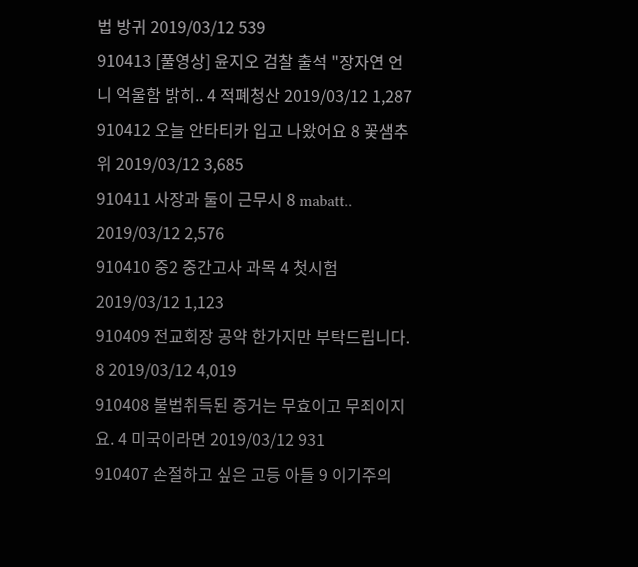법 방귀 2019/03/12 539
910413 [풀영상] 윤지오 검찰 출석 "장자연 언니 억울함 밝히.. 4 적폐청산 2019/03/12 1,287
910412 오늘 안타티카 입고 나왔어요 8 꽃샘추위 2019/03/12 3,685
910411 사장과 둘이 근무시 8 mabatt.. 2019/03/12 2,576
910410 중2 중간고사 과목 4 첫시험 2019/03/12 1,123
910409 전교회장 공약 한가지만 부탁드립니다. 8 2019/03/12 4,019
910408 불법취득된 증거는 무효이고 무죄이지요. 4 미국이라면 2019/03/12 931
910407 손절하고 싶은 고등 아들 9 이기주의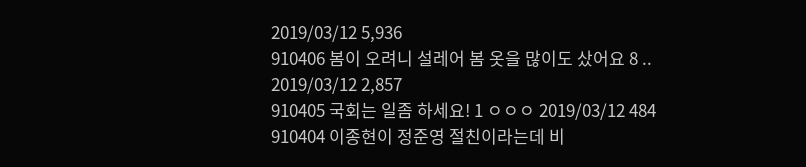2019/03/12 5,936
910406 봄이 오려니 설레어 봄 옷을 많이도 샀어요 8 .. 2019/03/12 2,857
910405 국회는 일좀 하세요! 1 ㅇㅇㅇ 2019/03/12 484
910404 이종현이 정준영 절친이라는데 비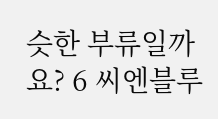슷한 부류일까요? 6 씨엔블루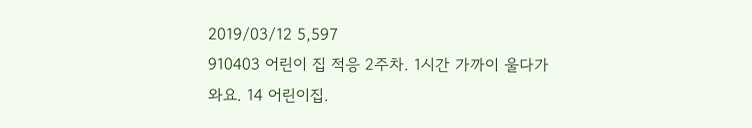2019/03/12 5,597
910403 어린이 집 적응 2주차. 1시간 가까이 울다가 와요. 14 어린이집.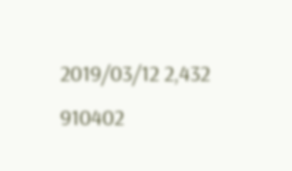2019/03/12 2,432
910402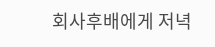회사후배에게 저녁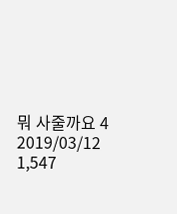뭐 사줄까요 4 2019/03/12 1,547